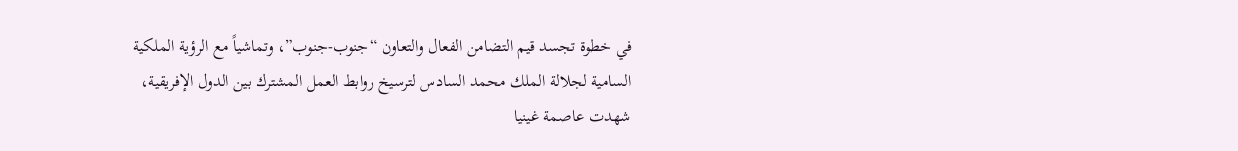في خطوة تجسد قيم التضامن الفعال والتعاون “جنوب-جنوب”، وتماشياً مع الرؤية الملكية السامية لجلالة الملك محمد السادس لترسيخ روابط العمل المشترك بين الدول الإفريقية، شهدت عاصمة غينيا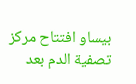بيساو افتتاح مركز تصفية الدم بعد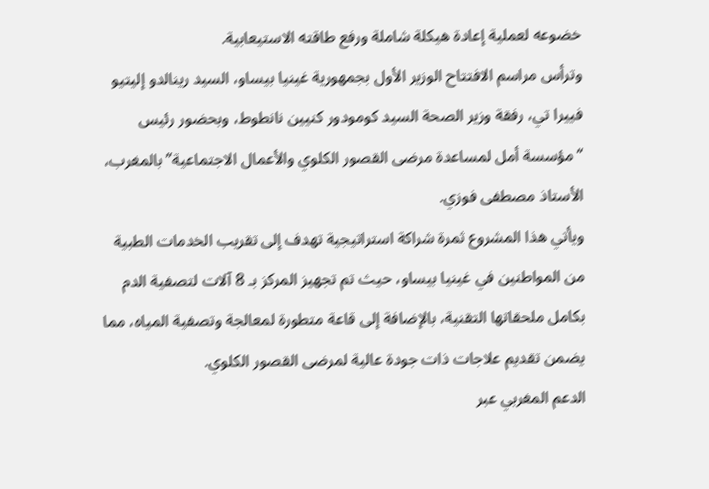خضوعه لعملية إعادة هيكلة شاملة ورفع طاقته الاستيعابية.
وترأس مراسم الافتتاح الوزير الأول بجمهورية غينيا بيساو، السيد رينالدو إليتيو فييرا تي، رفقة وزير الصحة السيد كومودور كنيين نانطوط، وبحضور رئيس “مؤسسة أمل لمساعدة مرضى القصور الكلوي والأعمال الاجتماعية” بالمغرب، الأستاذ مصطفى فوزي.
ويأتي هذا المشروع ثمرة شراكة استراتيجية تهدف إلى تقريب الخدمات الطبية من المواطنين في غينيا بيساو، حيث تم تجهيز المركز بـ 8 آلات لتصفية الدم بكامل ملحقاتها التقنية، بالإضافة إلى قاعة متطورة لمعالجة وتصفية المياه، مما يضمن تقديم علاجات ذات جودة عالية لمرضى القصور الكلوي.
الدعم المغربي عبر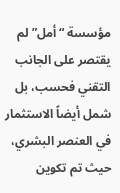مؤسسة “أمل” لم يقتصر على الجانب التقني فحسب، بل شمل أيضاً الاستثمار في العنصر البشري، حيث تم تكوين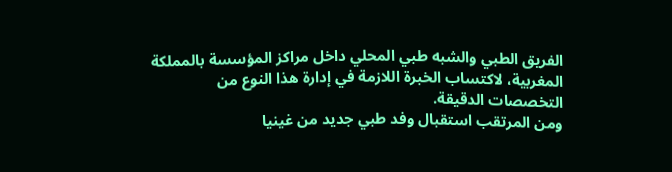الفريق الطبي والشبه طبي المحلي داخل مراكز المؤسسة بالمملكة المغربية، لاكتساب الخبرة اللازمة في إدارة هذا النوع من التخصصات الدقيقة.
ومن المرتقب استقبال وفد طبي جديد من غينيا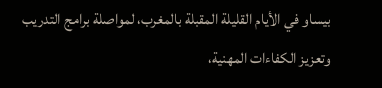بيساو في الأيام القليلة المقبلة بالمغرب، لمواصلة برامج التدريب وتعزيز الكفاءات المهنية،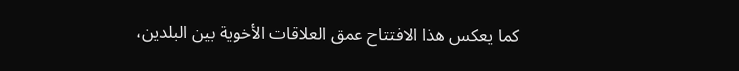كما يعكس هذا الافتتاح عمق العلاقات الأخوية بين البلدين،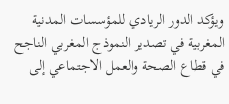ويؤكد الدور الريادي للمؤسسات المدنية المغربية في تصدير النموذج المغربي الناجح في قطاع الصحة والعمل الاجتماعي إلى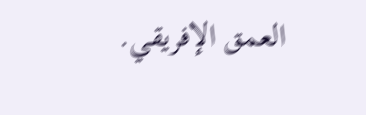العمق الإفريقي.